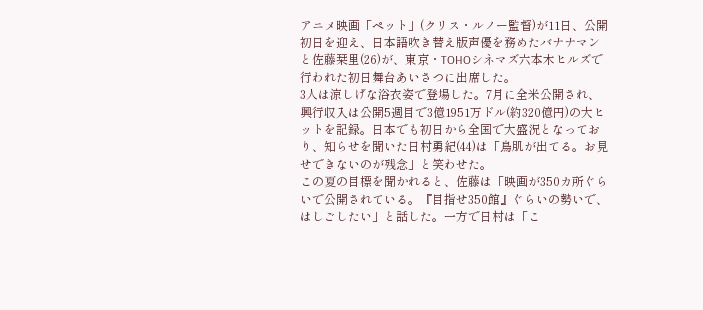アニメ映画「ペット」(クリス・ルノー監督)が11日、公開初日を迎え、日本語吹き替え版声優を務めたバナナマンと佐藤栞里(26)が、東京・TOHOシネマズ六本木ヒルズで行われた初日舞台あいさつに出席した。
3人は涼しげな浴衣姿で登場した。7月に全米公開され、興行収入は公開5週目で3億1951万ドル(約320億円)の大ヒットを記録。日本でも初日から全国で大盛況となっており、知らせを聞いた日村勇紀(44)は「鳥肌が出てる。お見せできないのが残念」と笑わせた。
この夏の目標を聞かれると、佐藤は「映画が350カ所ぐらいで公開されている。『目指せ350館』ぐらいの勢いで、はしごしたい」と話した。一方で日村は「こ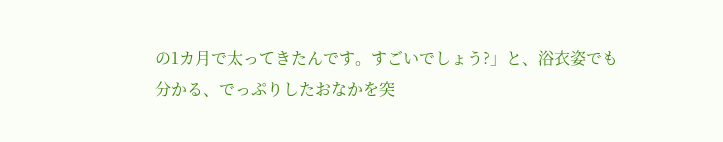の1カ月で太ってきたんです。すごいでしょう?」と、浴衣姿でも分かる、でっぷりしたおなかを突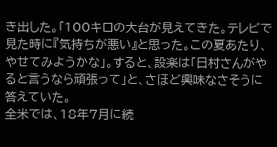き出した。「100キロの大台が見えてきた。テレビで見た時に『気持ちが悪い』と思った。この夏あたり、やせてみようかな」。すると、設楽は「日村さんがやると言うなら頑張って」と、さほど興味なさそうに答えていた。
全米では、18年7月に続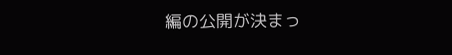編の公開が決まっ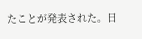たことが発表された。日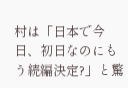村は「日本で今日、初日なのにもう続編決定?」と驚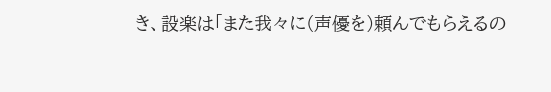き、設楽は「また我々に(声優を)頼んでもらえるの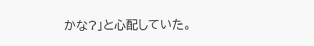かな?」と心配していた。